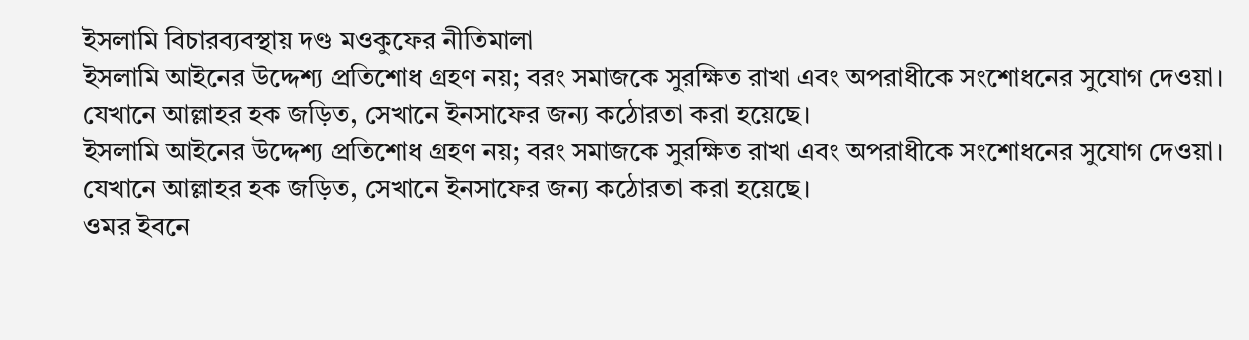ইসলামি বিচারব্যবস্থায় দণ্ড মওকুফের নীতিমালা
ইসলামি আইনের উদ্দেশ্য প্রতিশোধ গ্রহণ নয়; বরং সমাজকে সুরক্ষিত রাখা এবং অপরাধীকে সংশোধনের সুযোগ দেওয়া। যেখানে আল্লাহর হক জড়িত, সেখানে ইনসাফের জন্য কঠোরতা করা হয়েছে।
ইসলামি আইনের উদ্দেশ্য প্রতিশোধ গ্রহণ নয়; বরং সমাজকে সুরক্ষিত রাখা এবং অপরাধীকে সংশোধনের সুযোগ দেওয়া। যেখানে আল্লাহর হক জড়িত, সেখানে ইনসাফের জন্য কঠোরতা করা হয়েছে।
ওমর ইবনে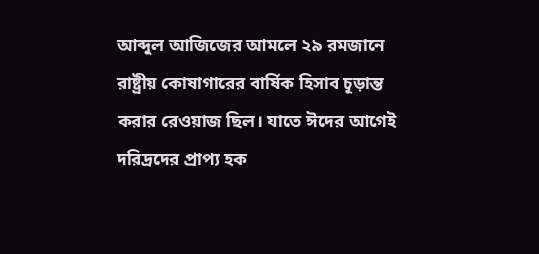আব্দুল আজিজের আমলে ২৯ রমজানে রাষ্ট্রীয় কোষাগারের বার্ষিক হিসাব চূড়ান্ত করার রেওয়াজ ছিল। যাতে ঈদের আগেই দরিদ্রদের প্রাপ্য হক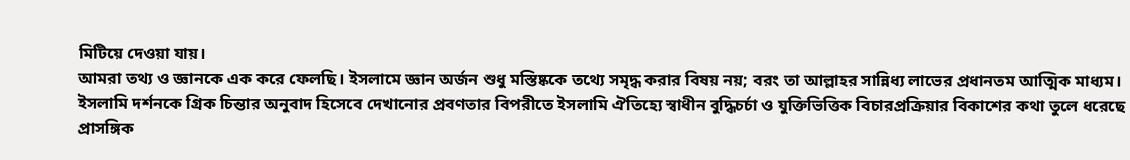মিটিয়ে দেওয়া যায়।
আমরা তথ্য ও জ্ঞানকে এক করে ফেলছি। ইসলামে জ্ঞান অর্জন শুধু মস্তিষ্ককে তথ্যে সমৃদ্ধ করার বিষয় নয়; বরং তা আল্লাহর সান্নিধ্য লাভের প্রধানতম আত্মিক মাধ্যম।
ইসলামি দর্শনকে গ্রিক চিন্তার অনুবাদ হিসেবে দেখানোর প্রবণতার বিপরীতে ইসলামি ঐতিহ্যে স্বাধীন বুদ্ধিচর্চা ও যুক্তিভিত্তিক বিচারপ্রক্রিয়ার বিকাশের কথা তুলে ধরেছে প্রাসঙ্গিক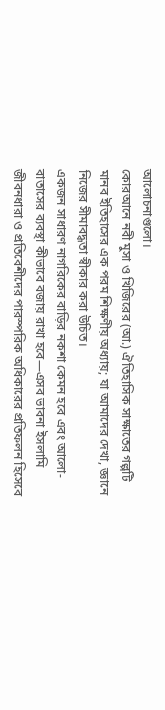আলোচনাগুলো।
কোরআনে নবী মুসা ও খিজিরের (আ.) ঐতিহাসিক সাক্ষাতের গল্পটি মানব ইতিহাসের এক পরম শিক্ষণীয় অধ্যায়; যা আমাদের দেখা, জ্ঞানে নিজের সীমাবদ্ধতা স্বীকার করা উচিত।
একজন সাধারণ নাগরিকের বাড়ির নকশা কেমন হবে এবং আলো-বাতাসের ব্যবস্থা কীভাবে বজায় রাখা হবে—এসব ভাবনা ইসলামি জীবনধারা ও প্রতিবেশীদের পারস্পরিক অধিকারের প্রতিফলন হিসেবে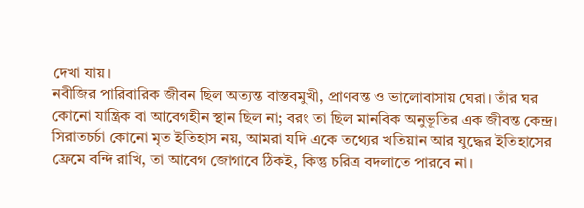দেখা যায়।
নবীজির পারিবারিক জীবন ছিল অত্যন্ত বাস্তবমুখী, প্রাণবন্ত ও ভালোবাসায় ঘেরা। তাঁর ঘর কোনো যান্ত্রিক বা আবেগহীন স্থান ছিল না; বরং তা ছিল মানবিক অনুভূতির এক জীবন্ত কেন্দ্র।
সিরাতচর্চা কোনো মৃত ইতিহাস নয়, আমরা যদি একে তথ্যের খতিয়ান আর যুদ্ধের ইতিহাসের ফ্রেমে বন্দি রাখি, তা আবেগ জোগাবে ঠিকই, কিন্তু চরিত্র বদলাতে পারবে না।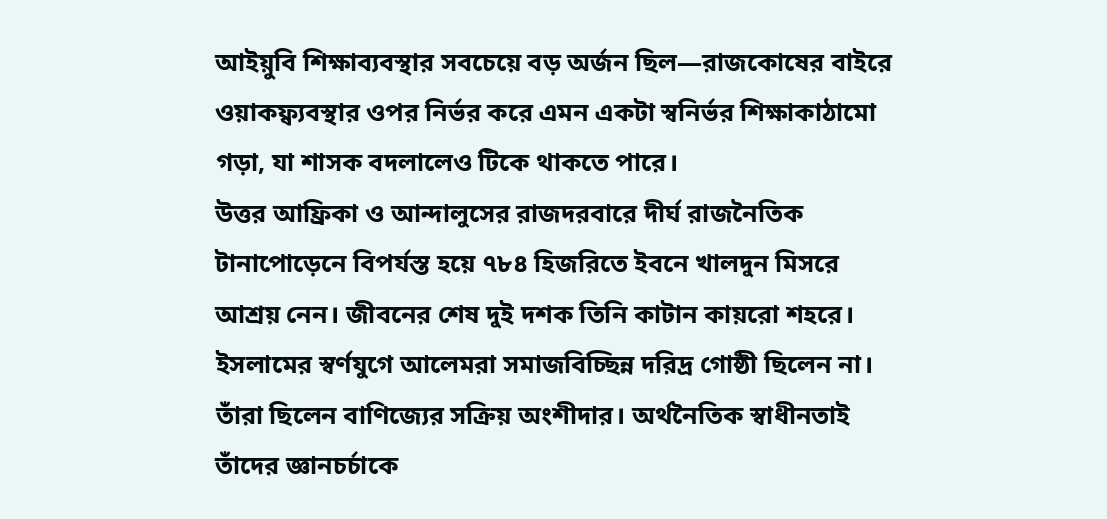আইয়ুবি শিক্ষাব্যবস্থার সবচেয়ে বড় অর্জন ছিল—রাজকোষের বাইরে ওয়াকফ্ব্যবস্থার ওপর নির্ভর করে এমন একটা স্বনির্ভর শিক্ষাকাঠামো গড়া, যা শাসক বদলালেও টিকে থাকতে পারে।
উত্তর আফ্রিকা ও আন্দালুসের রাজদরবারে দীর্ঘ রাজনৈতিক টানাপোড়েনে বিপর্যস্ত হয়ে ৭৮৪ হিজরিতে ইবনে খালদুন মিসরে আশ্রয় নেন। জীবনের শেষ দুই দশক তিনি কাটান কায়রো শহরে।
ইসলামের স্বর্ণযুগে আলেমরা সমাজবিচ্ছিন্ন দরিদ্র গোষ্ঠী ছিলেন না। তাঁরা ছিলেন বাণিজ্যের সক্রিয় অংশীদার। অর্থনৈতিক স্বাধীনতাই তাঁদের জ্ঞানচর্চাকে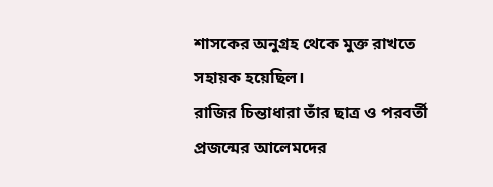শাসকের অনুগ্রহ থেকে মুক্ত রাখতে সহায়ক হয়েছিল।
রাজির চিন্তাধারা তাঁর ছাত্র ও পরবর্তী প্রজন্মের আলেমদের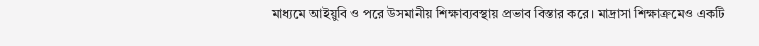মাধ্যমে আইয়ুবি ও পরে উসমানীয় শিক্ষাব্যবস্থায় প্রভাব বিস্তার করে। মাদ্রাসা শিক্ষাক্রমেও একটি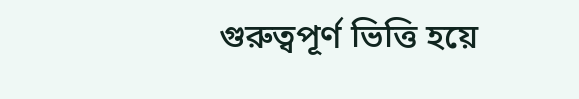গুরুত্বপূর্ণ ভিত্তি হয়ে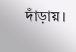দাঁড়ায়।